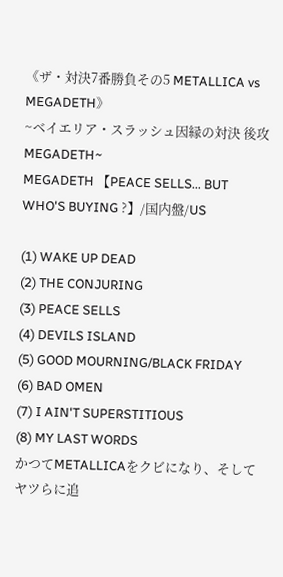《ザ・対決7番勝負その5 METALLICA vs MEGADETH》
~ベイエリア・スラッシュ因縁の対決 後攻 MEGADETH~
MEGADETH 【PEACE SELLS... BUT WHO'S BUYING ?】/国内盤/US

(1) WAKE UP DEAD
(2) THE CONJURING
(3) PEACE SELLS
(4) DEVILS ISLAND
(5) GOOD MOURNING/BLACK FRIDAY
(6) BAD OMEN
(7) I AIN'T SUPERSTITIOUS
(8) MY LAST WORDS
かつてMETALLICAをクビになり、そしてヤツらに追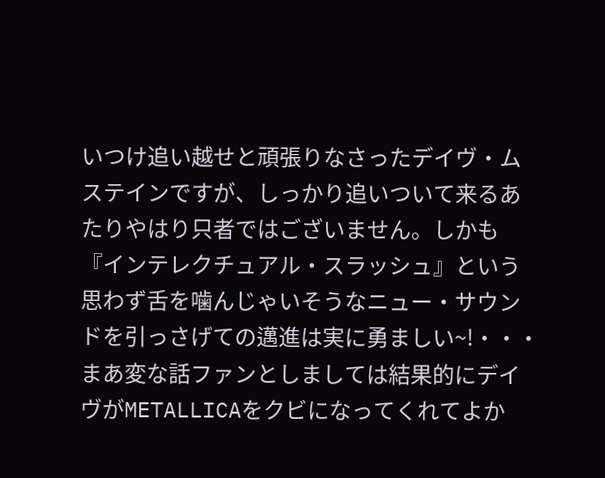いつけ追い越せと頑張りなさったデイヴ・ムステインですが、しっかり追いついて来るあたりやはり只者ではございません。しかも『インテレクチュアル・スラッシュ』という思わず舌を噛んじゃいそうなニュー・サウンドを引っさげての邁進は実に勇ましい~!・・・まあ変な話ファンとしましては結果的にデイヴがMETALLICAをクビになってくれてよか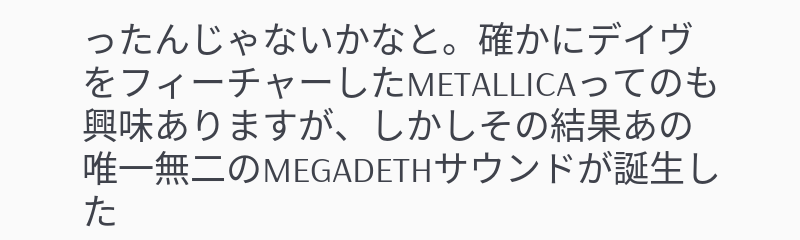ったんじゃないかなと。確かにデイヴをフィーチャーしたMETALLICAってのも興味ありますが、しかしその結果あの唯一無二のMEGADETHサウンドが誕生した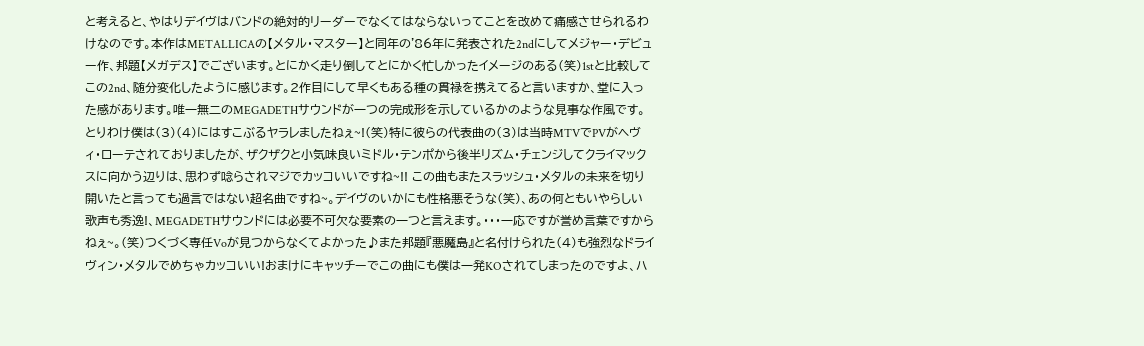と考えると、やはりデイヴはバンドの絶対的リーダーでなくてはならないってことを改めて痛感させられるわけなのです。本作はMETALLICAの【メタル・マスター】と同年の'86年に発表された2ndにしてメジャー・デビュー作、邦題【メガデス】でございます。とにかく走り倒してとにかく忙しかったイメージのある(笑)1stと比較してこの2nd、随分変化したように感じます。2作目にして早くもある種の貫禄を携えてると言いますか、堂に入った感があります。唯一無二のMEGADETHサウンドが一つの完成形を示しているかのような見事な作風です。とりわけ僕は(3)(4)にはすこぶるヤラレましたねぇ~!(笑)特に彼らの代表曲の(3)は当時MTVでPVがヘヴィ・ローテされておりましたが、ザクザクと小気味良いミドル・テンポから後半リズム・チェンジしてクライマックスに向かう辺りは、思わず唸らされマジでカッコいいですね~!! この曲もまたスラッシュ・メタルの未来を切り開いたと言っても過言ではない超名曲ですね~。デイヴのいかにも性格悪そうな(笑)、あの何ともいやらしい歌声も秀逸!、MEGADETHサウンドには必要不可欠な要素の一つと言えます。・・・一応ですが誉め言葉ですからねぇ~。(笑)つくづく専任Voが見つからなくてよかった♪また邦題『悪魔島』と名付けられた(4)も強烈なドライヴィン・メタルでめちゃカッコいい!おまけにキャッチーでこの曲にも僕は一発KOされてしまったのですよ、ハ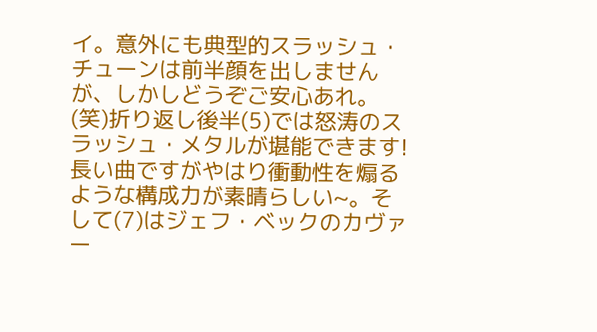イ。意外にも典型的スラッシュ・チューンは前半顔を出しませんが、しかしどうぞご安心あれ。(笑)折り返し後半(5)では怒涛のスラッシュ・メタルが堪能できます!長い曲ですがやはり衝動性を煽るような構成力が素晴らしい~。そして(7)はジェフ・ベックのカヴァー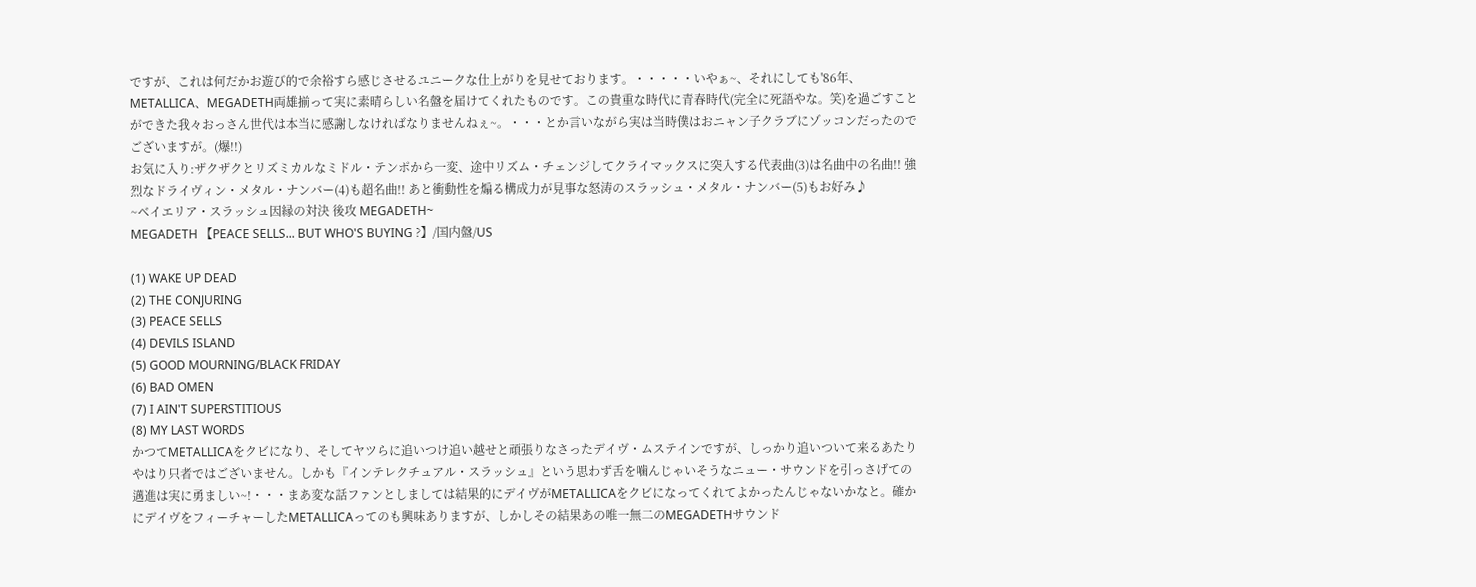ですが、これは何だかお遊び的で余裕すら感じさせるユニークな仕上がりを見せております。・・・・・いやぁ~、それにしても'86年、METALLICA、MEGADETH両雄揃って実に素晴らしい名盤を届けてくれたものです。この貴重な時代に青春時代(完全に死語やな。笑)を過ごすことができた我々おっさん世代は本当に感謝しなければなりませんねぇ~。・・・とか言いながら実は当時僕はおニャン子クラブにゾッコンだったのでございますが。(爆!!)
お気に入り:ザクザクとリズミカルなミドル・テンポから一変、途中リズム・チェンジしてクライマックスに突入する代表曲(3)は名曲中の名曲!! 強烈なドライヴィン・メタル・ナンバー(4)も超名曲!! あと衝動性を煽る構成力が見事な怒涛のスラッシュ・メタル・ナンバー(5)もお好み♪
~ベイエリア・スラッシュ因縁の対決 後攻 MEGADETH~
MEGADETH 【PEACE SELLS... BUT WHO'S BUYING ?】/国内盤/US

(1) WAKE UP DEAD
(2) THE CONJURING
(3) PEACE SELLS
(4) DEVILS ISLAND
(5) GOOD MOURNING/BLACK FRIDAY
(6) BAD OMEN
(7) I AIN'T SUPERSTITIOUS
(8) MY LAST WORDS
かつてMETALLICAをクビになり、そしてヤツらに追いつけ追い越せと頑張りなさったデイヴ・ムステインですが、しっかり追いついて来るあたりやはり只者ではございません。しかも『インテレクチュアル・スラッシュ』という思わず舌を噛んじゃいそうなニュー・サウンドを引っさげての邁進は実に勇ましい~!・・・まあ変な話ファンとしましては結果的にデイヴがMETALLICAをクビになってくれてよかったんじゃないかなと。確かにデイヴをフィーチャーしたMETALLICAってのも興味ありますが、しかしその結果あの唯一無二のMEGADETHサウンド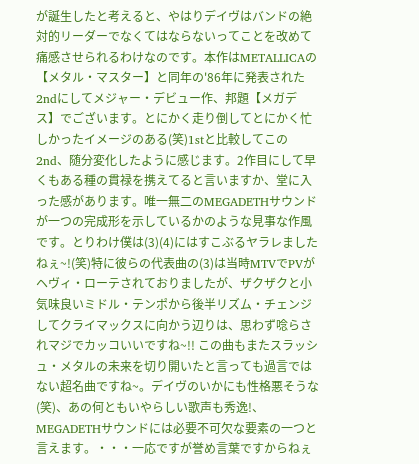が誕生したと考えると、やはりデイヴはバンドの絶対的リーダーでなくてはならないってことを改めて痛感させられるわけなのです。本作はMETALLICAの【メタル・マスター】と同年の'86年に発表された2ndにしてメジャー・デビュー作、邦題【メガデス】でございます。とにかく走り倒してとにかく忙しかったイメージのある(笑)1stと比較してこの2nd、随分変化したように感じます。2作目にして早くもある種の貫禄を携えてると言いますか、堂に入った感があります。唯一無二のMEGADETHサウンドが一つの完成形を示しているかのような見事な作風です。とりわけ僕は(3)(4)にはすこぶるヤラレましたねぇ~!(笑)特に彼らの代表曲の(3)は当時MTVでPVがヘヴィ・ローテされておりましたが、ザクザクと小気味良いミドル・テンポから後半リズム・チェンジしてクライマックスに向かう辺りは、思わず唸らされマジでカッコいいですね~!! この曲もまたスラッシュ・メタルの未来を切り開いたと言っても過言ではない超名曲ですね~。デイヴのいかにも性格悪そうな(笑)、あの何ともいやらしい歌声も秀逸!、MEGADETHサウンドには必要不可欠な要素の一つと言えます。・・・一応ですが誉め言葉ですからねぇ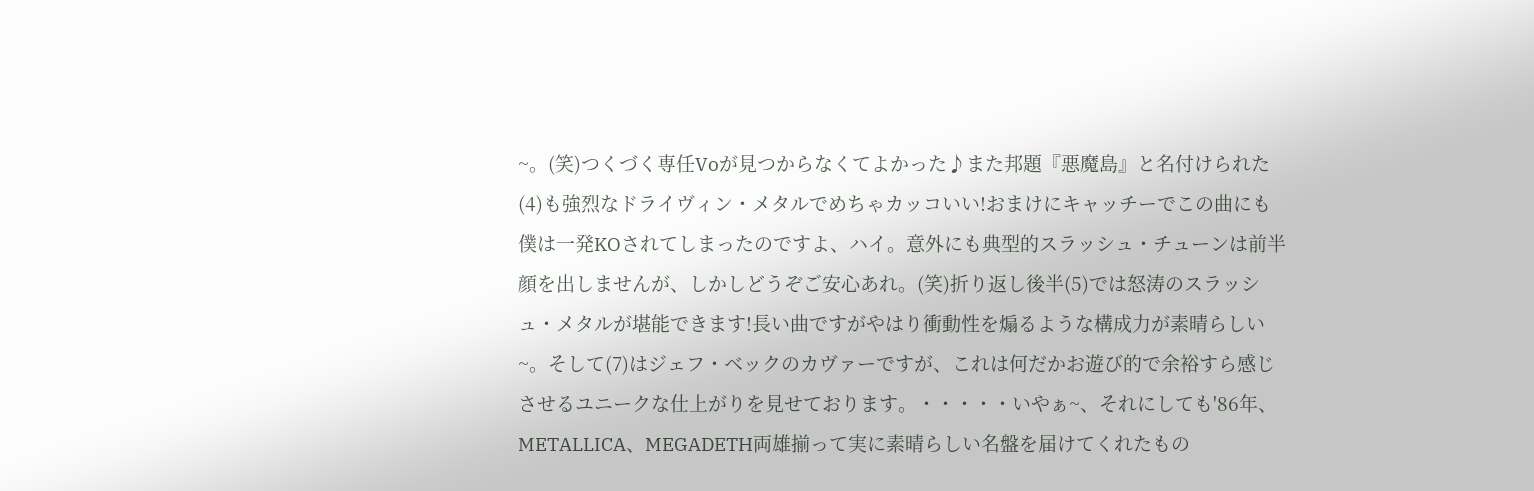~。(笑)つくづく専任Voが見つからなくてよかった♪また邦題『悪魔島』と名付けられた(4)も強烈なドライヴィン・メタルでめちゃカッコいい!おまけにキャッチーでこの曲にも僕は一発KOされてしまったのですよ、ハイ。意外にも典型的スラッシュ・チューンは前半顔を出しませんが、しかしどうぞご安心あれ。(笑)折り返し後半(5)では怒涛のスラッシュ・メタルが堪能できます!長い曲ですがやはり衝動性を煽るような構成力が素晴らしい~。そして(7)はジェフ・ベックのカヴァーですが、これは何だかお遊び的で余裕すら感じさせるユニークな仕上がりを見せております。・・・・・いやぁ~、それにしても'86年、METALLICA、MEGADETH両雄揃って実に素晴らしい名盤を届けてくれたもの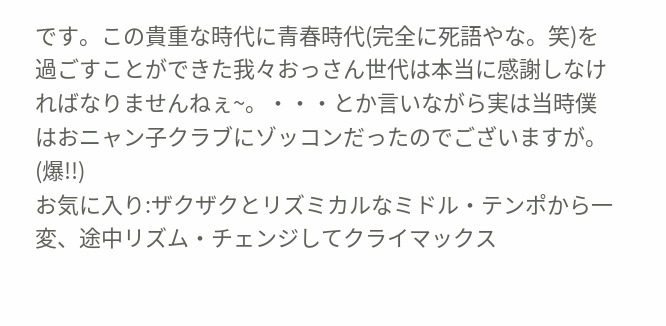です。この貴重な時代に青春時代(完全に死語やな。笑)を過ごすことができた我々おっさん世代は本当に感謝しなければなりませんねぇ~。・・・とか言いながら実は当時僕はおニャン子クラブにゾッコンだったのでございますが。(爆!!)
お気に入り:ザクザクとリズミカルなミドル・テンポから一変、途中リズム・チェンジしてクライマックス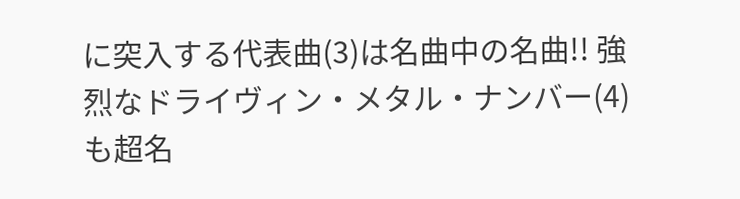に突入する代表曲(3)は名曲中の名曲!! 強烈なドライヴィン・メタル・ナンバー(4)も超名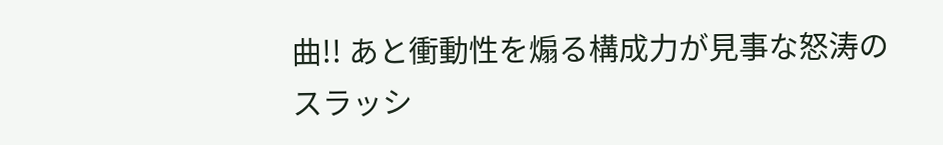曲!! あと衝動性を煽る構成力が見事な怒涛のスラッシ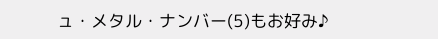ュ・メタル・ナンバー(5)もお好み♪